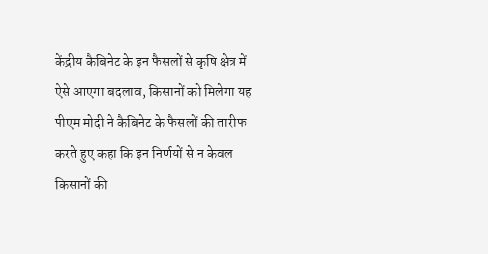केंद्रीय कैबिनेट के इन फैसलों से कृषि क्षेत्र में ऐसे आएगा बदलाव, किसानों को मिलेगा यह
पीएम मोदी ने कैबिनेट के फैसलों की तारीफ करते हुए कहा कि इन निर्णयों से न केवल किसानों की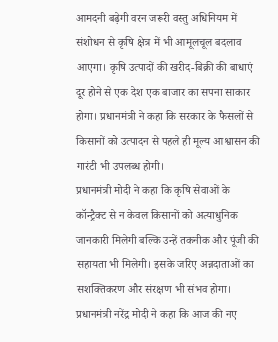आमदनी बढ़ेगी वरन जरूरी वस्तु अधिनियम में संशोधन से कृषि क्षेत्र में भी आमूलचूल बदलाव आएगा। कृषि उत्पादों की खरीद-बिक्री की बाधाएं दूर होने से एक देश एक बाजार का सपना साकार होगा। प्रधानमंत्री ने कहा कि सरकार के फैसलों से किसानों को उत्पादन से पहले ही मूल्य आश्वासन की गारंटी भी उपलब्ध होगी।
प्रधानमंत्री मोदी ने कहा कि कृषि सेवाओं के कॉन्ट्रैक्ट से न केवल किसानों को अत्याधुनिक जानकारी मिलेगी बल्कि उन्हें तकनीक और पूंजी की सहायता भी मिलेगी। इसके जरिए अन्नदाताओं का सशक्तिकरण और संरक्षण भी संभव होगा। प्रधानमंत्री नरेंद्र मोदी ने कहा कि आज की नए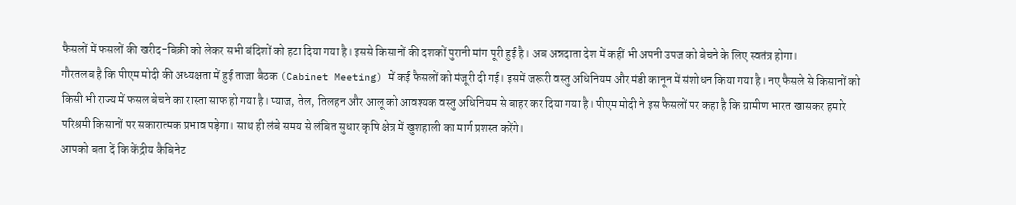फैसलों में फसलों की खरीद-बिक्री को लेकर सभी बंदिशों को हटा दिया गया है। इससे किसानों की दशकों पुरानी मांग पूरी हुई है। अब अन्नदाता देश में कहीं भी अपनी उपज को बेचने के लिए स्वतंत्र होगा।
गौरतलब है कि पीएम मोदी की अध्यक्षता में हुई ताजा बैठक (Cabinet Meeting) में कई फैसलों को मंजूरी दी गई। इसमें जरूरी वस्तु अधिनियम और मंडी कानून में संशोधन किया गया है। नए फैसले से किसानों को किसी भी राज्य में फसल बेचने का रास्ता साफ हो गया है। प्याज, तेल, तिलहन और आलू को आवश्यक वस्तु अधिनियम से बाहर कर दिया गया है। पीएम मोदी ने इस फैसलों पर कहा है कि ग्रामीण भारत खासकर हमारे परिश्रमी किसानों पर सकारात्मक प्रभाव पड़ेगा। साथ ही लंबे समय से लंबित सुधार कृषि क्षेत्र में खुशहाली का मार्ग प्रशस्त करेंगे।
आपको बता दें कि केंद्रीय कैबिनेट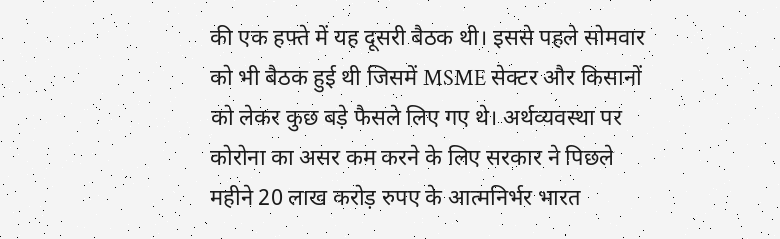की एक हफ्ते में यह दूसरी बैठक थी। इससे पहले सोमवार को भी बैठक हुई थी जिसमें MSME सेक्टर और किसानों को लेकर कुछ बड़े फैसले लिए गए थे। अर्थव्यवस्था पर कोरोना का असर कम करने के लिए सरकार ने पिछले महीने 20 लाख करोड़ रुपए के आत्मनिर्भर भारत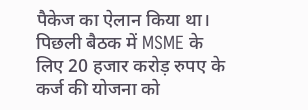पैकेज का ऐलान किया था। पिछली बैठक में MSME के लिए 20 हजार करोड़ रुपए के कर्ज की योजना को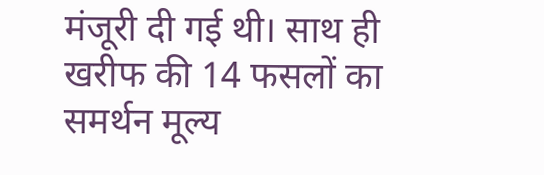मंजूरी दी गई थी। साथ ही खरीफ की 14 फसलों का समर्थन मूल्य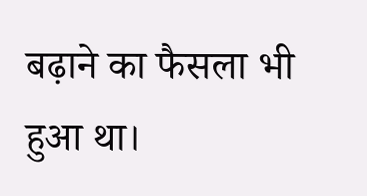बढ़ाने का फैसला भी हुआ था।